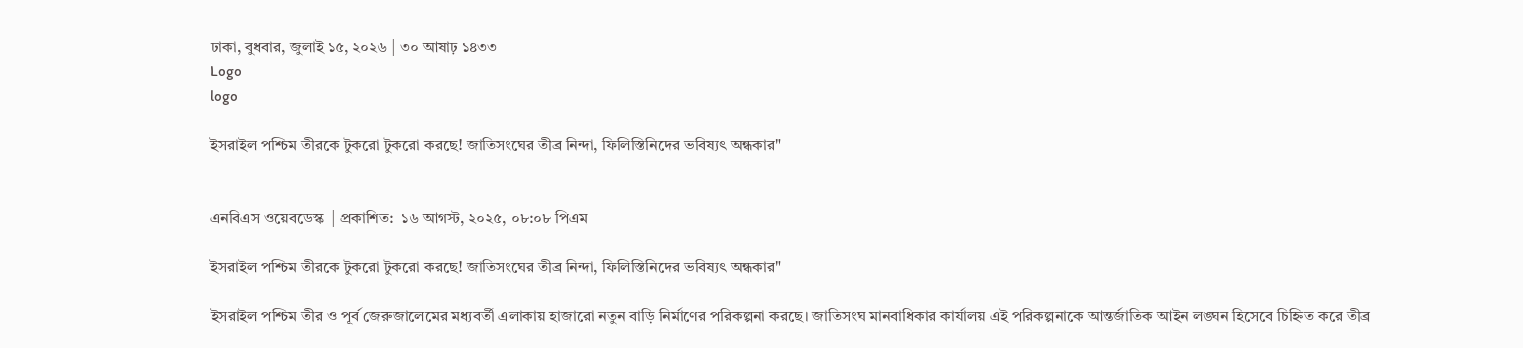ঢাকা, বুধবার, জুলাই ১৫, ২০২৬ | ৩০ আষাঢ় ১৪৩৩
Logo
logo

ইসরাইল পশ্চিম তীরকে টুকরো টুকরো করছে! জাতিসংঘের তীব্র নিন্দা, ফিলিস্তিনিদের ভবিষ্যৎ অন্ধকার"


এনবিএস ওয়েবডেস্ক  | প্রকাশিত:  ১৬ আগস্ট, ২০২৫, ০৮:০৮ পিএম

ইসরাইল পশ্চিম তীরকে টুকরো টুকরো করছে! জাতিসংঘের তীব্র নিন্দা, ফিলিস্তিনিদের ভবিষ্যৎ অন্ধকার"

ইসরাইল পশ্চিম তীর ও পূর্ব জেরুজালেমের মধ্যবর্তী এলাকায় হাজারো নতুন বাড়ি নির্মাণের পরিকল্পনা করছে। জাতিসংঘ মানবাধিকার কার্যালয় এই পরিকল্পনাকে আন্তর্জাতিক আইন লঙ্ঘন হিসেবে চিহ্নিত করে তীব্র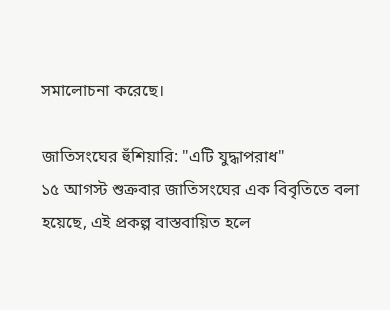সমালোচনা করেছে।

জাতিসংঘের হুঁশিয়ারি: "এটি যুদ্ধাপরাধ"
১৫ আগস্ট শুক্রবার জাতিসংঘের এক বিবৃতিতে বলা হয়েছে, এই প্রকল্প বাস্তবায়িত হলে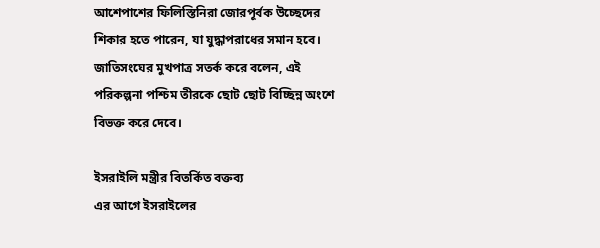আশেপাশের ফিলিস্তিনিরা জোরপূর্বক উচ্ছেদের শিকার হতে পারেন, যা যুদ্ধাপরাধের সমান হবে। জাতিসংঘের মুখপাত্র সতর্ক করে বলেন, এই পরিকল্পনা পশ্চিম তীরকে ছোট ছোট বিচ্ছিন্ন অংশে বিভক্ত করে দেবে।

ইসরাইলি মন্ত্রীর বিতর্কিত বক্তব্য
এর আগে ইসরাইলের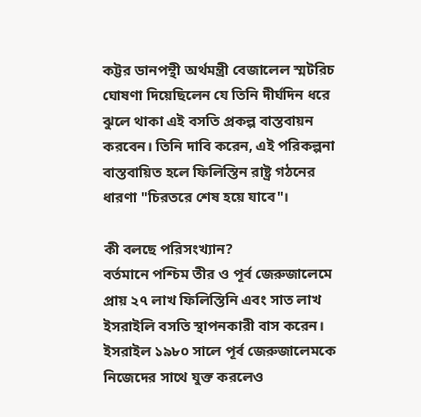কট্টর ডানপন্থী অর্থমন্ত্রী বেজালেল স্মটরিচ ঘোষণা দিয়েছিলেন যে তিনি দীর্ঘদিন ধরে ঝুলে থাকা এই বসতি প্রকল্প বাস্তবায়ন করবেন। তিনি দাবি করেন, এই পরিকল্পনা বাস্তবায়িত হলে ফিলিস্তিন রাষ্ট্র গঠনের ধারণা "চিরতরে শেষ হয়ে যাবে"।

কী বলছে পরিসংখ্যান?
বর্তমানে পশ্চিম তীর ও পূর্ব জেরুজালেমে প্রায় ২৭ লাখ ফিলিস্তিনি এবং সাত লাখ ইসরাইলি বসতি স্থাপনকারী বাস করেন। ইসরাইল ১৯৮০ সালে পূর্ব জেরুজালেমকে নিজেদের সাথে যুক্ত করলেও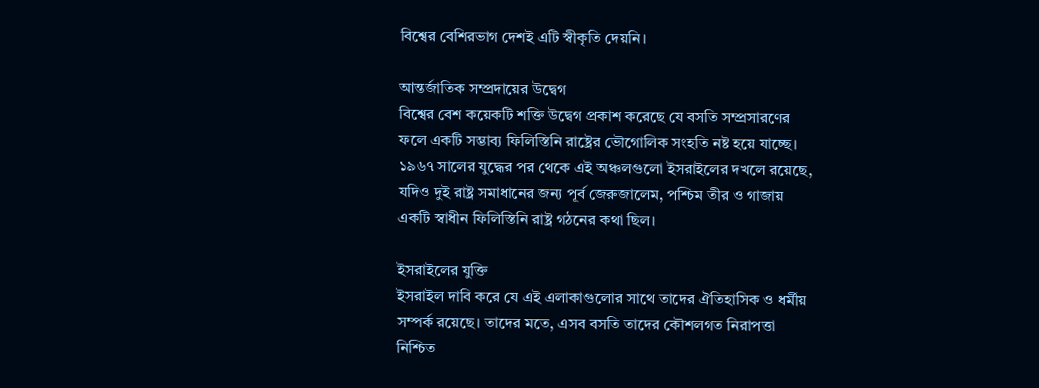বিশ্বের বেশিরভাগ দেশই এটি স্বীকৃতি দেয়নি।

আন্তর্জাতিক সম্প্রদায়ের উদ্বেগ
বিশ্বের বেশ কয়েকটি শক্তি উদ্বেগ প্রকাশ করেছে যে বসতি সম্প্রসারণের ফলে একটি সম্ভাব্য ফিলিস্তিনি রাষ্ট্রের ভৌগোলিক সংহতি নষ্ট হয়ে যাচ্ছে। ১৯৬৭ সালের যুদ্ধের পর থেকে এই অঞ্চলগুলো ইসরাইলের দখলে রয়েছে, যদিও দুই রাষ্ট্র সমাধানের জন্য পূর্ব জেরুজালেম, পশ্চিম তীর ও গাজায় একটি স্বাধীন ফিলিস্তিনি রাষ্ট্র গঠনের কথা ছিল।

ইসরাইলের যুক্তি
ইসরাইল দাবি করে যে এই এলাকাগুলোর সাথে তাদের ঐতিহাসিক ও ধর্মীয় সম্পর্ক রয়েছে। তাদের মতে, এসব বসতি তাদের কৌশলগত নিরাপত্তা নিশ্চিত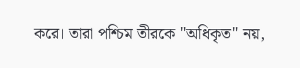করে। তারা পশ্চিম তীরকে "অধিকৃত" নয়,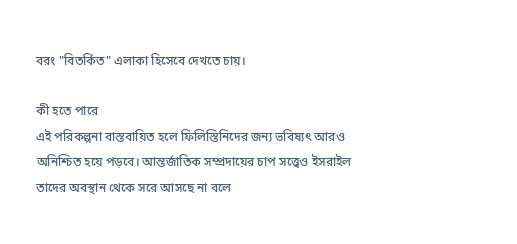বরং "বিতর্কিত" এলাকা হিসেবে দেখতে চায়।

কী হতে পারে
এই পরিকল্পনা বাস্তবায়িত হলে ফিলিস্তিনিদের জন্য ভবিষ্যৎ আরও অনিশ্চিত হয়ে পড়বে। আন্তর্জাতিক সম্প্রদায়ের চাপ সত্ত্বেও ইসরাইল তাদের অবস্থান থেকে সরে আসছে না বলে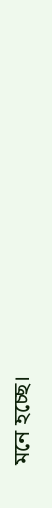মনে হচ্ছে।